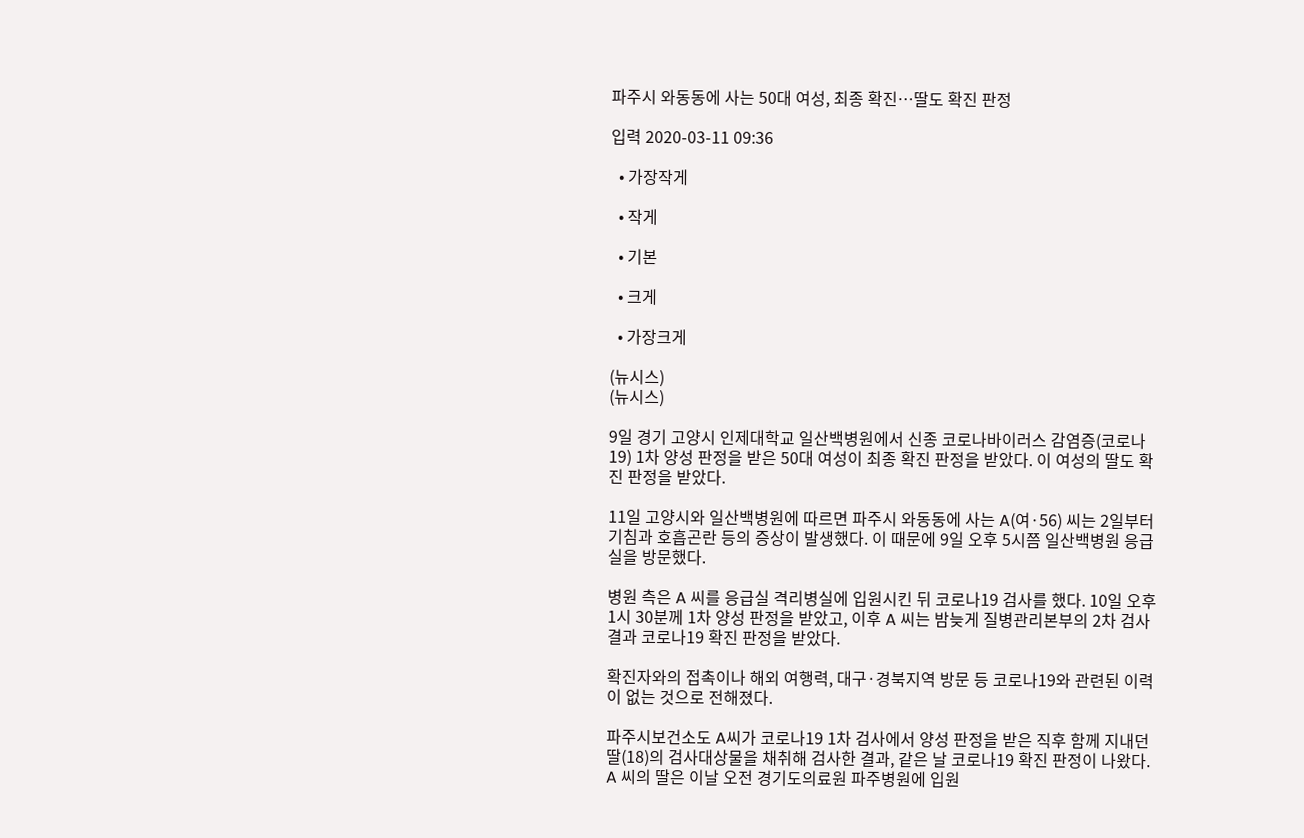파주시 와동동에 사는 50대 여성, 최종 확진…딸도 확진 판정

입력 2020-03-11 09:36

  • 가장작게

  • 작게

  • 기본

  • 크게

  • 가장크게

(뉴시스)
(뉴시스)

9일 경기 고양시 인제대학교 일산백병원에서 신종 코로나바이러스 감염증(코로나19) 1차 양성 판정을 받은 50대 여성이 최종 확진 판정을 받았다. 이 여성의 딸도 확진 판정을 받았다.

11일 고양시와 일산백병원에 따르면 파주시 와동동에 사는 A(여·56) 씨는 2일부터 기침과 호흡곤란 등의 증상이 발생했다. 이 때문에 9일 오후 5시쯤 일산백병원 응급실을 방문했다.

병원 측은 A 씨를 응급실 격리병실에 입원시킨 뒤 코로나19 검사를 했다. 10일 오후 1시 30분께 1차 양성 판정을 받았고, 이후 A 씨는 밤늦게 질병관리본부의 2차 검사 결과 코로나19 확진 판정을 받았다.

확진자와의 접촉이나 해외 여행력, 대구·경북지역 방문 등 코로나19와 관련된 이력이 없는 것으로 전해졌다.

파주시보건소도 A씨가 코로나19 1차 검사에서 양성 판정을 받은 직후 함께 지내던 딸(18)의 검사대상물을 채취해 검사한 결과, 같은 날 코로나19 확진 판정이 나왔다. A 씨의 딸은 이날 오전 경기도의료원 파주병원에 입원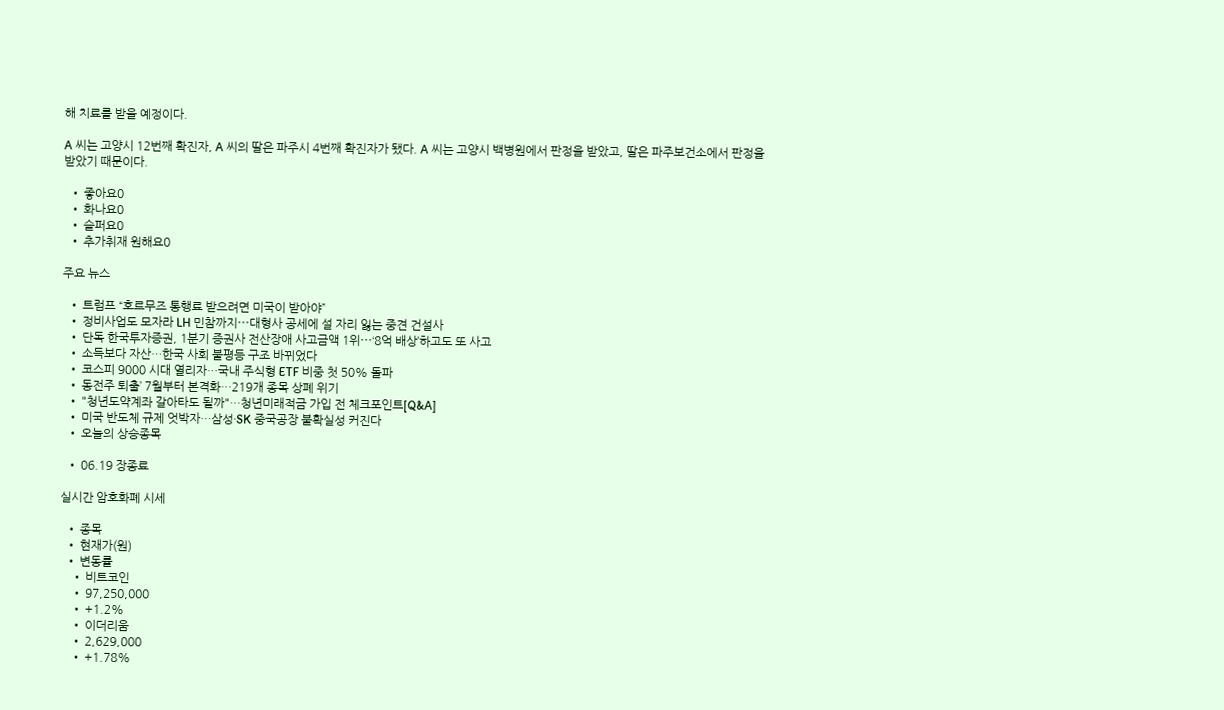해 치료를 받을 예정이다.

A 씨는 고양시 12번째 확진자, A 씨의 딸은 파주시 4번째 확진자가 됐다. A 씨는 고양시 백병원에서 판정을 받았고, 딸은 파주보건소에서 판정을 받았기 때문이다.

  • 좋아요0
  • 화나요0
  • 슬퍼요0
  • 추가취재 원해요0

주요 뉴스

  • 트럼프 “호르무즈 통행료 받으려면 미국이 받아야”
  • 정비사업도 모자라 LH 민참까지⋯대형사 공세에 설 자리 잃는 중견 건설사
  • 단독 한국투자증권, 1분기 증권사 전산장애 사고금액 1위⋯‘8억 배상’하고도 또 사고
  • 소득보다 자산…한국 사회 불평등 구조 바뀌었다
  • 코스피 9000 시대 열리자…국내 주식형 ETF 비중 첫 50% 돌파
  • 동전주 퇴출’ 7월부터 본격화…219개 종목 상폐 위기
  • "청년도약계좌 갈아타도 될까"…청년미래적금 가입 전 체크포인트[Q&A]
  • 미국 반도체 규제 엇박자…삼성·SK 중국공장 불확실성 커진다
  • 오늘의 상승종목

  • 06.19 장종료

실시간 암호화폐 시세

  • 종목
  • 현재가(원)
  • 변동률
    • 비트코인
    • 97,250,000
    • +1.2%
    • 이더리움
    • 2,629,000
    • +1.78%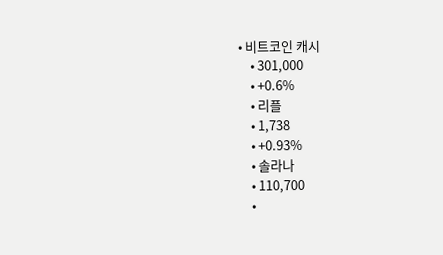• 비트코인 캐시
    • 301,000
    • +0.6%
    • 리플
    • 1,738
    • +0.93%
    • 솔라나
    • 110,700
    •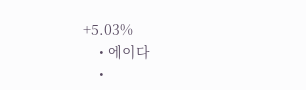+5.03%
    • 에이다
    •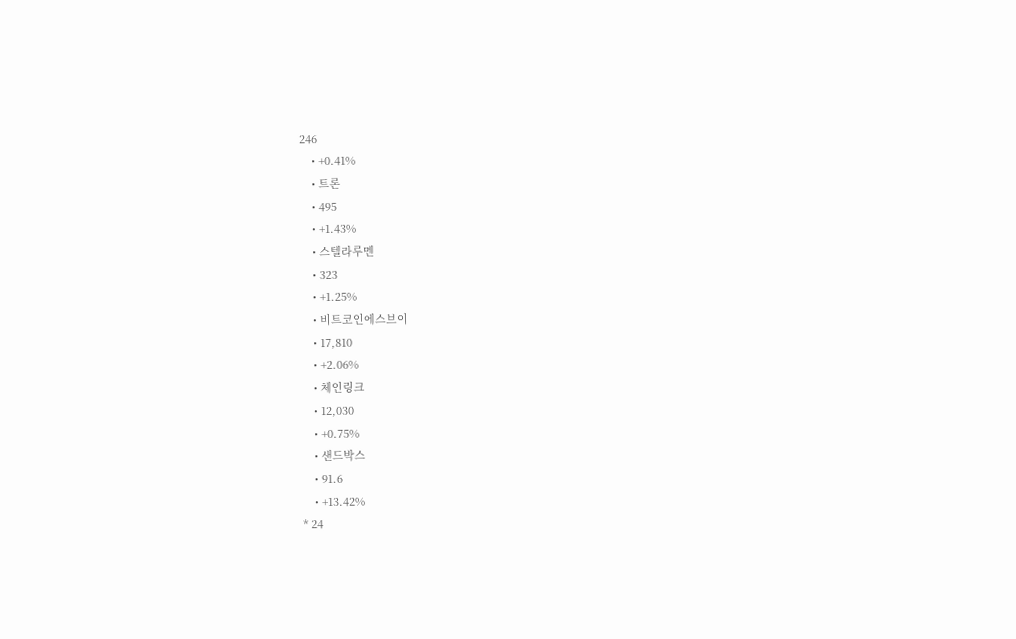246
    • +0.41%
    • 트론
    • 495
    • +1.43%
    • 스텔라루멘
    • 323
    • +1.25%
    • 비트코인에스브이
    • 17,810
    • +2.06%
    • 체인링크
    • 12,030
    • +0.75%
    • 샌드박스
    • 91.6
    • +13.42%
* 24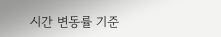시간 변동률 기준